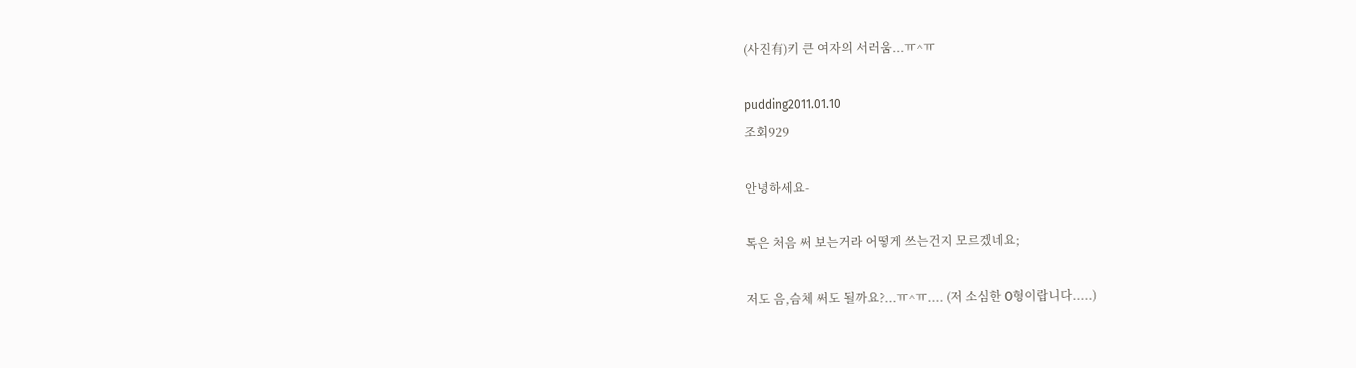(사진有)키 큰 여자의 서러움...ㅠ^ㅠ

pudding2011.01.10
조회929

안녕하세요-

톡은 처음 써 보는거라 어떻게 쓰는건지 모르겠네요;

저도 음,슴체 써도 될까요?...ㅠ^ㅠ.... (저 소심한 O형이랍니다.....)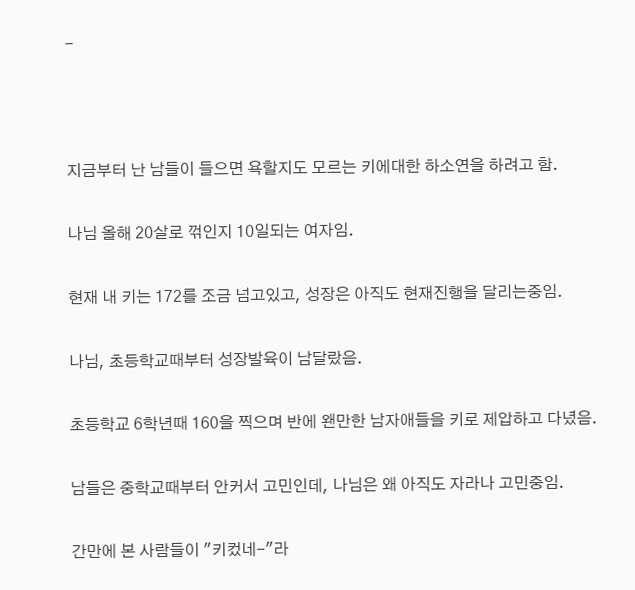-



지금부터 난 남들이 들으면 욕할지도 모르는 키에대한 하소연을 하려고 함.

나님 올해 20살로 꺾인지 10일되는 여자임.

현재 내 키는 172를 조금 넘고있고, 성장은 아직도 현재진행을 달리는중임.

나님, 초등학교때부터 성장발육이 남달랐음.

초등학교 6학년때 160을 찍으며 반에 왠만한 남자애들을 키로 제압하고 다녔음.

남들은 중학교때부터 안커서 고민인데, 나님은 왜 아직도 자라나 고민중임.

간만에 본 사람들이 "키컸네-"라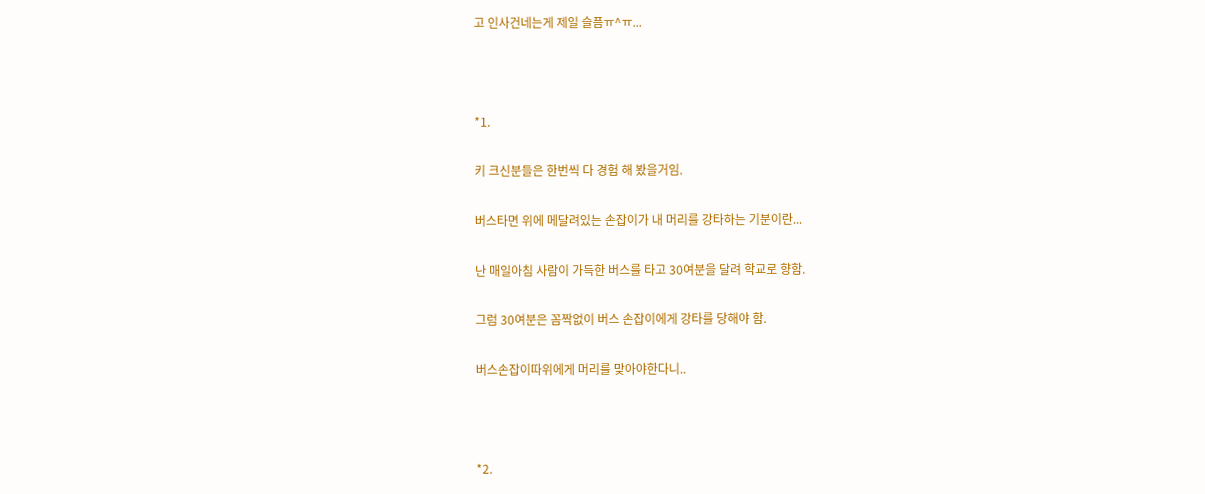고 인사건네는게 제일 슬픔ㅠ^ㅠ...



*1.

키 크신분들은 한번씩 다 경험 해 봤을거임.

버스타면 위에 메달려있는 손잡이가 내 머리를 강타하는 기분이란...

난 매일아침 사람이 가득한 버스를 타고 30여분을 달려 학교로 향함.

그럼 30여분은 꼼짝없이 버스 손잡이에게 강타를 당해야 함.

버스손잡이따위에게 머리를 맞아야한다니..



*2.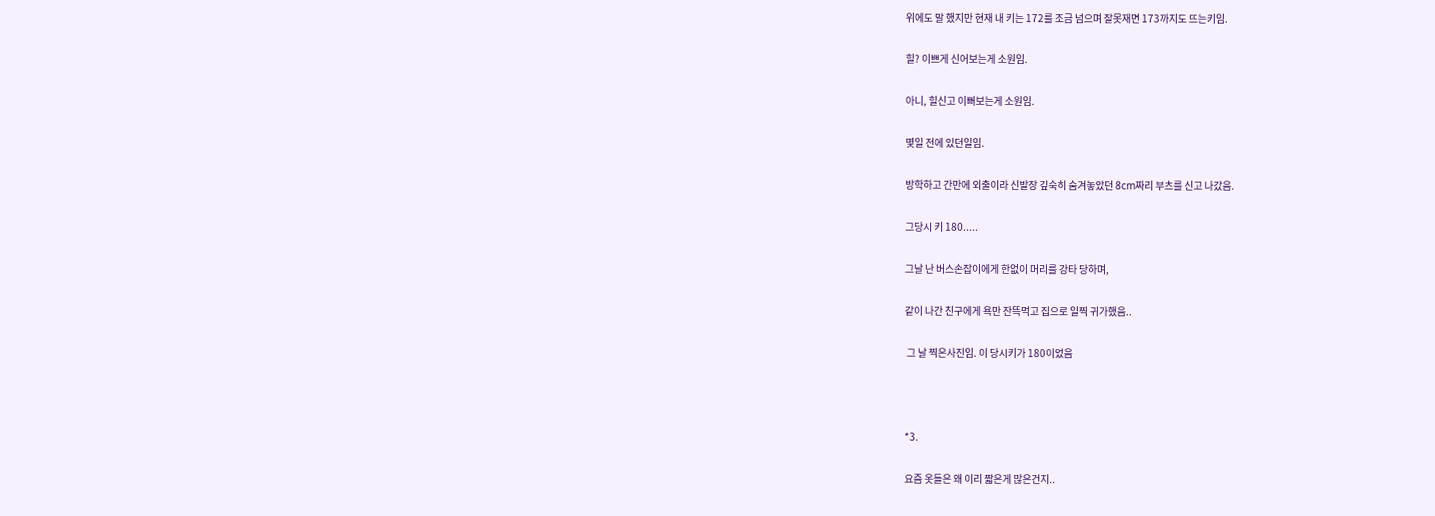위에도 말 했지만 현재 내 키는 172를 조금 넘으며 잘못재면 173까지도 뜨는키임.

힐? 이쁘게 신어보는게 소원임.

아니, 힐신고 이뻐보는게 소원임.

몇일 전에 있던일임.

방학하고 간만에 외출이라 신발장 깊숙히 숨겨놓았던 8cm짜리 부츠를 신고 나갔음.

그당시 키 180.....

그날 난 버스손잡이에게 한없이 머리를 강타 당하며,

같이 나간 친구에게 욕만 잔뜩먹고 집으로 일찍 귀가했음..

 그 날 찍은사진임. 이 당시키가 180이었음



*3.

요즘 옷들은 왜 이리 짧은게 많은건지..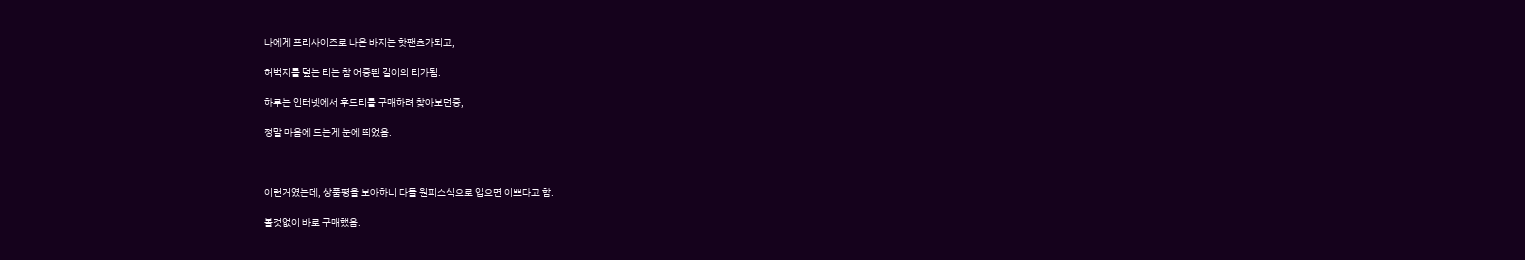나에게 프리사이즈로 나온 바지는 핫팬츠가되고,

허벅지를 덮는 티는 참 어중띈 길이의 티가됨.

하루는 인터넷에서 후드티를 구매하려 찾아보던중,

정말 마음에 드는게 눈에 띄었음.



이런거였는데, 상품평을 보아하니 다들 원피스식으로 입으면 이쁘다고 함.

볼것없이 바로 구매했음.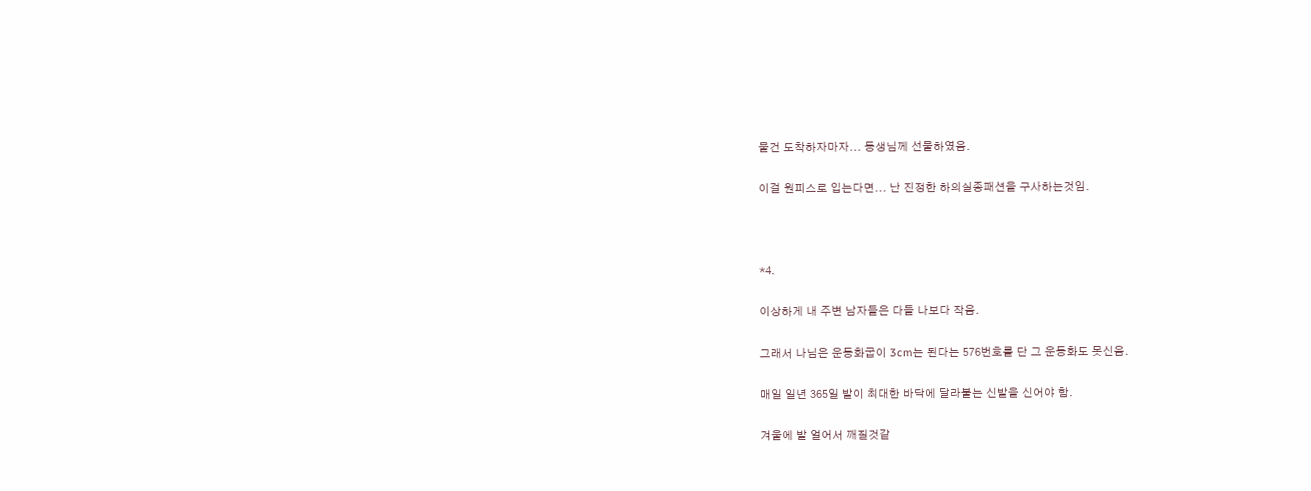물건 도착하자마자... 동생님께 선물하였음.

이걸 원피스로 입는다면... 난 진정한 하의실종패션을 구사하는것임.



*4.

이상하게 내 주변 남자들은 다들 나보다 작음.

그래서 나님은 운동화굽이 3cm는 된다는 576번호를 단 그 운동화도 못신음.

매일 일년 365일 발이 최대한 바닥에 달라붙는 신발을 신어야 함.

겨울에 발 얼어서 깨질것같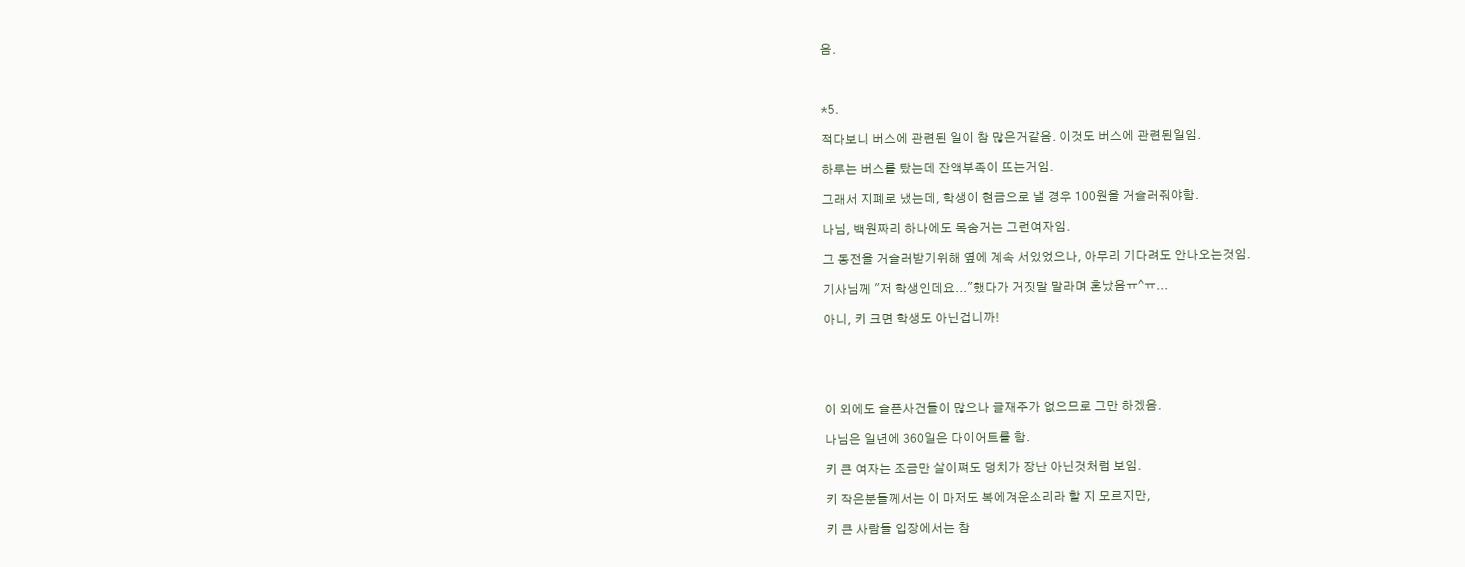음.



*5.

적다보니 버스에 관련된 일이 참 많은거같음. 이것도 버스에 관련된일임.

하루는 버스를 탔는데 잔액부족이 뜨는거임.

그래서 지폐로 냈는데, 학생이 현금으로 낼 경우 100원을 거슬러줘야함.

나님, 백원짜리 하나에도 목숨거는 그런여자임.

그 동전을 거슬러받기위해 옆에 계속 서있었으나, 아무리 기다려도 안나오는것임.

기사님께 "저 학생인데요..."했다가 거짓말 말라며 혼났음ㅠ^ㅠ...

아니, 키 크면 학생도 아닌겁니까!





이 외에도 슬픈사건들이 많으나 글재주가 없으므로 그만 하겠음.

나님은 일년에 360일은 다이어트를 함.

키 큰 여자는 조금만 살이쪄도 덩치가 장난 아닌것처럼 보임.

키 작은분들께서는 이 마저도 복에겨운소리라 할 지 모르지만,

키 큰 사람들 입장에서는 참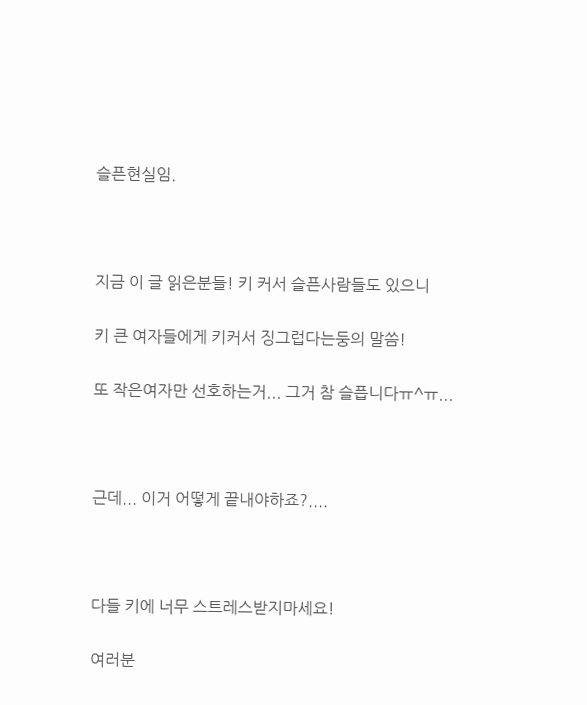슬픈현실임.



지금 이 글 읽은분들! 키 커서 슬픈사람들도 있으니

키 큰 여자들에게 키커서 징그럽다는둥의 말씀!

또 작은여자만 선호하는거... 그거 참 슬픕니다ㅠ^ㅠ...



근데... 이거 어떻게 끝내야하죠?....



다들 키에 너무 스트레스받지마세요!

여러분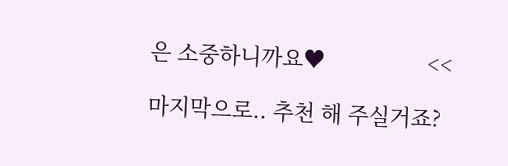은 소중하니까요♥                 <<

마지막으로.. 추천 해 주실거죠?